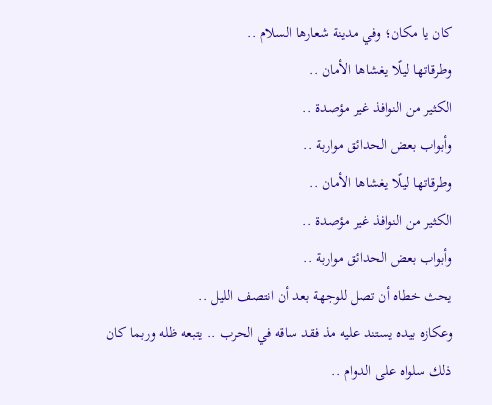كان يا مكان؛ وفي مدينة شعارها السلام ..
وطرقاتها ليلًا يغشاها الأمان ..
الكثير من النوافذ غير مؤصدة ..
وأبواب بعض الحدائق مواربة ..
وطرقاتها ليلًا يغشاها الأمان ..
الكثير من النوافذ غير مؤصدة ..
وأبواب بعض الحدائق مواربة ..
يحث خطاه أن تصل للوجهة بعد أن انتصف الليل ..
وعكازه بيده يستند عليه مذ فقد ساقه في الحرب .. يتبعه ظله وربما كان ذلك سلواه على الدوام ..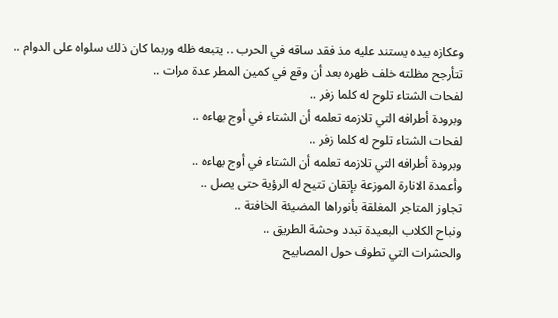وعكازه بيده يستند عليه مذ فقد ساقه في الحرب .. يتبعه ظله وربما كان ذلك سلواه على الدوام ..
تتأرجح مظلته خلف ظهره بعد أن وقع في كمين المطر عدة مرات ..
لفحات الشتاء تلوح له كلما زفر ..
وبرودة أطرافه التي تلازمه تعلمه أن الشتاء في أوج بهاءه ..
لفحات الشتاء تلوح له كلما زفر ..
وبرودة أطرافه التي تلازمه تعلمه أن الشتاء في أوج بهاءه ..
وأعمدة الانارة الموزعة بإتقان تتيح له الرؤية حتى يصل ..
تجاوز المتاجر المغلقة بأنوراها المضيئة الخافتة ..
ونباح الكلاب البعيدة تبدد وحشة الطريق ..
والحشرات التي تطوف حول المصابيح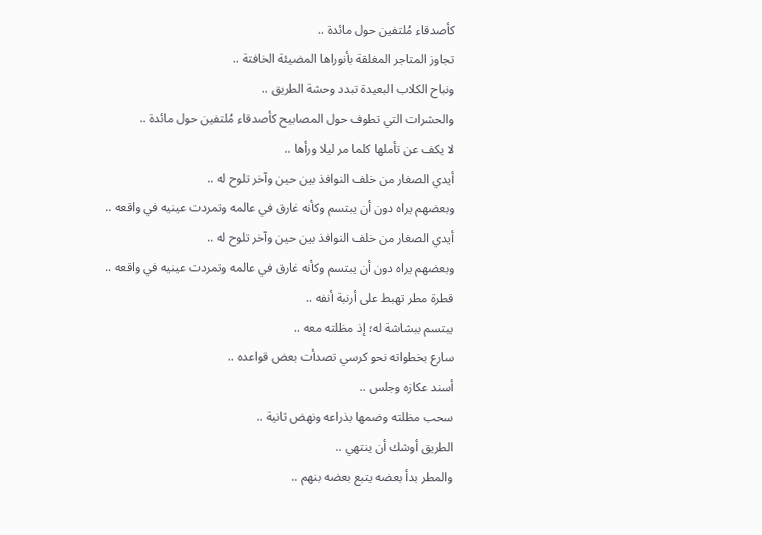كأصدقاء مُلتفين حول مائدة ..
تجاوز المتاجر المغلقة بأنوراها المضيئة الخافتة ..
ونباح الكلاب البعيدة تبدد وحشة الطريق ..
والحشرات التي تطوف حول المصابيح كأصدقاء مُلتفين حول مائدة ..
لا يكف عن تأملها كلما مر ليلا ورأها ..
أيدي الصغار من خلف النوافذ بين حين وآخر تلوح له ..
وبعضهم يراه دون أن يبتسم وكأنه غارق في عالمه وتمردت عينيه في واقعه ..
أيدي الصغار من خلف النوافذ بين حين وآخر تلوح له ..
وبعضهم يراه دون أن يبتسم وكأنه غارق في عالمه وتمردت عينيه في واقعه ..
قطرة مطر تهبط على أرنبة أنفه ..
يبتسم ببشاشة له؛ إذ مظلته معه ..
سارع بخطواته نحو كرسي تصدأت بعض قواعده ..
أسند عكازه وجلس ..
سحب مظلته وضمها بذراعه ونهض ثانية ..
الطريق أوشك أن ينتهي ..
والمطر بدأ بعضه يتبع بعضه بنهم ..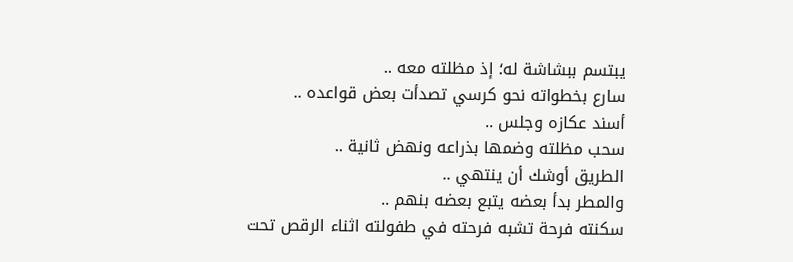يبتسم ببشاشة له؛ إذ مظلته معه ..
سارع بخطواته نحو كرسي تصدأت بعض قواعده ..
أسند عكازه وجلس ..
سحب مظلته وضمها بذراعه ونهض ثانية ..
الطريق أوشك أن ينتهي ..
والمطر بدأ بعضه يتبع بعضه بنهم ..
سكنته فرحة تشبه فرحته في طفولته اثناء الرقص تحت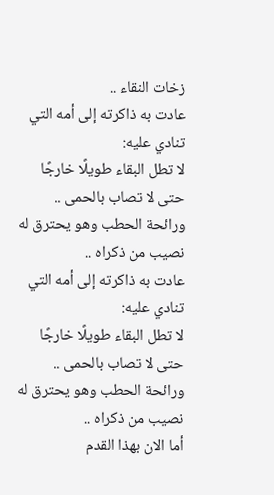زخات النقاء ..
عادت به ذاكرته إلى أمه التي تنادي عليه:
لا تطل البقاء طويلًا خارجًا حتى لا تصاب بالحمى ..
ورائحة الحطب وهو يحترق له نصيب من ذكراه ..
عادت به ذاكرته إلى أمه التي تنادي عليه:
لا تطل البقاء طويلًا خارجًا حتى لا تصاب بالحمى ..
ورائحة الحطب وهو يحترق له نصيب من ذكراه ..
أما الان بهذا القدم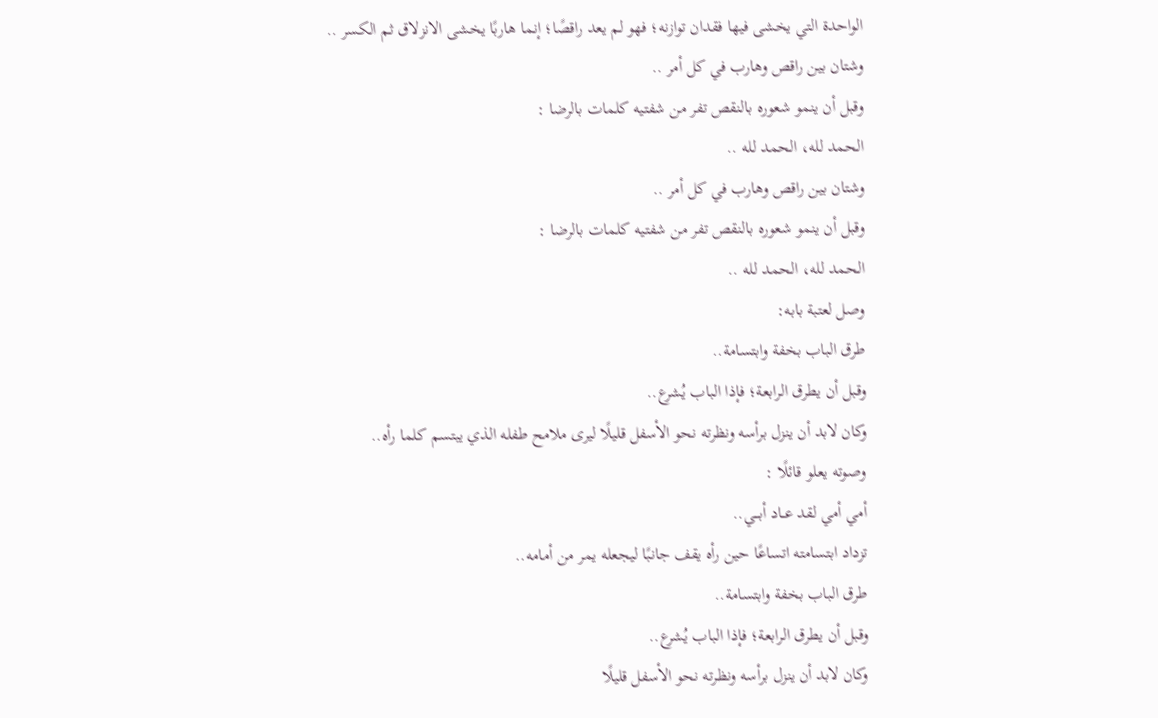الواحدة التي يخشى فيها فقدان توازنه؛ فهو لم يعد راقصًا؛ إنما هاربًا يخشى الانزلاق ثم الكسر ..
وشتان بين راقص وهارب في كل أمر ..
وقبل أن ينمو شعوره بالنقص تفر من شفتيه كلمات بالرضا :
الحمد لله، الحمد لله ..
وشتان بين راقص وهارب في كل أمر ..
وقبل أن ينمو شعوره بالنقص تفر من شفتيه كلمات بالرضا :
الحمد لله، الحمد لله ..
وصل لعتبة بابه:
طرق الباب بخفة وابتسامة..
وقبل أن يطرق الرابعة؛ فإذا الباب يُشرع..
وكان لابد أن ينزل برأسه ونظرته نحو الأسفل قليلًا ليرى ملامح طفله الذي يبتسم كلما رأه..
وصوته يعلو قائلًا :
أمي أمي لقد عــاد أبـــي..
تزداد ابتسامته اتساعًا حين رأه يقف جانبًا ليجعله يمر من أمامه..
طرق الباب بخفة وابتسامة..
وقبل أن يطرق الرابعة؛ فإذا الباب يُشرع..
وكان لابد أن ينزل برأسه ونظرته نحو الأسفل قليلًا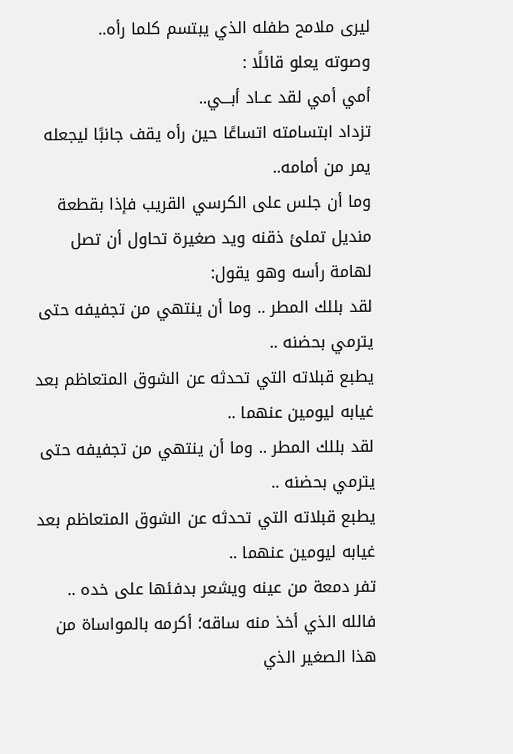ليرى ملامح طفله الذي يبتسم كلما رأه..
وصوته يعلو قائلًا :
أمي أمي لقد عــاد أبـــي..
تزداد ابتسامته اتساعًا حين رأه يقف جانبًا ليجعله يمر من أمامه..
وما أن جلس على الكرسي القريب فإذا بقطعة منديل تملئ ذقنه ويد صغيرة تحاول أن تصل لهامة رأسه وهو يقول:
لقد بللك المطر .. وما أن ينتهي من تجفيفه حتى يترمي بحضنه ..
يطبع قبلاته التي تحدثه عن الشوق المتعاظم بعد غيابه ليومين عنهما ..
لقد بللك المطر .. وما أن ينتهي من تجفيفه حتى يترمي بحضنه ..
يطبع قبلاته التي تحدثه عن الشوق المتعاظم بعد غيابه ليومين عنهما ..
تفر دمعة من عينه ويشعر بدفئها على خده ..
فالله الذي أخذ منه ساقه؛ أكرمه بالمواساة من هذا الصغير الذي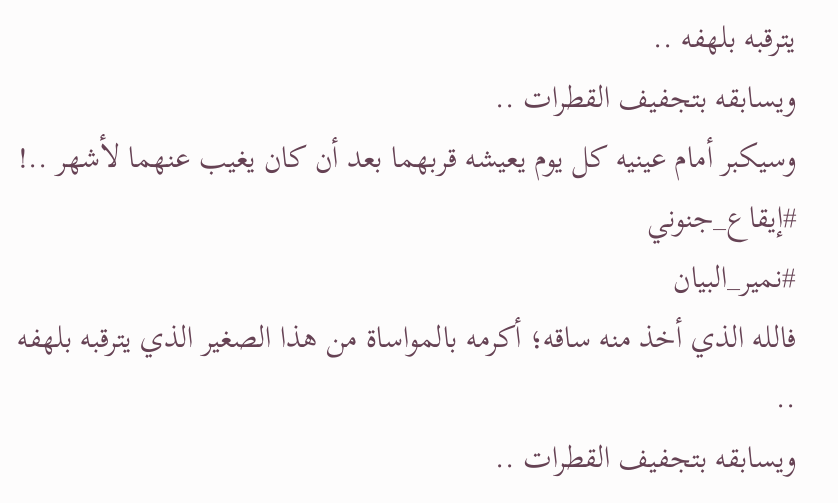يترقبه بلهفه ..
ويسابقه بتجفيف القطرات ..
وسيكبر أمام عينيه كل يوم يعيشه قربهما بعد أن كان يغيب عنهما لأشهر ..!
#إيقاع_جنوني
#نمير_البيان
فالله الذي أخذ منه ساقه؛ أكرمه بالمواساة من هذا الصغير الذي يترقبه بلهفه ..
ويسابقه بتجفيف القطرات ..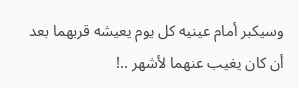وسيكبر أمام عينيه كل يوم يعيشه قربهما بعد أن كان يغيب عنهما لأشهر ..!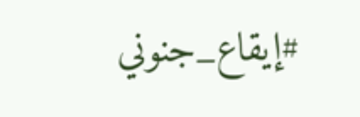#إيقاع_جنوني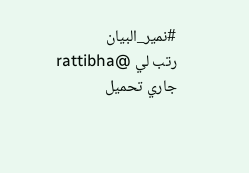#نمير_البيان
رتب لي @rattibha
جاري تحميل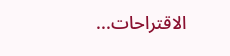الاقتراحات...